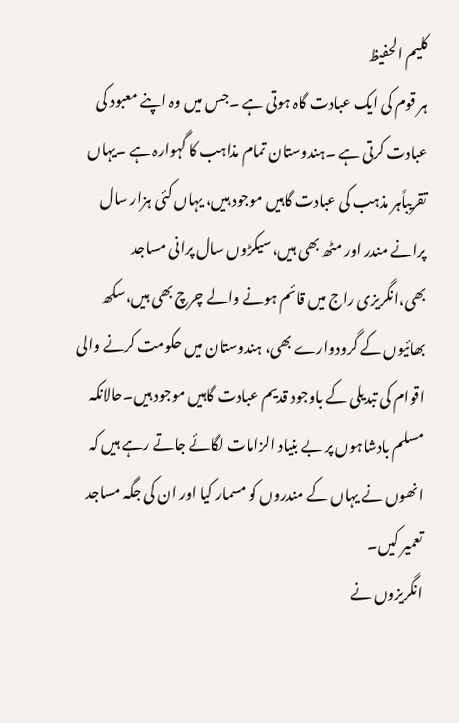کلیم الحفیظ
ہر قوم کی ایک عبادت گاہ ہوتی ہے ۔جس میں وہ اپنے معبود کی عبادت کرتی ہے ۔ہندوستان تمام مذاہب کا گہوارہ ہے ۔یہاں تقریباًہر مذہب کی عبادت گاہیں موجود ہیں، یہاں کئی ہزار سال پرانے مندر اور مٹھ بھی ہیں،سیکڑوں سال پرانی مساجد بھی،انگریزی راج میں قائم ہونے والے چرچ بھی ہیں،سکھ بھائیوں کے گرودوارے بھی، ہندوستان میں حکومت کرنے والی اقوام کی تبدیلی کے باوجود قدیم عبادت گاہیں موجود ہیں۔حالانکہ مسلم بادشاہوں پر بے بنیاد الزامات لگائے جاتے رہے ہیں کہ انھوں نے یہاں کے مندروں کو مسمار کیا اور ان کی جگہ مساجد تعمیر کیں۔
انگریزوں نے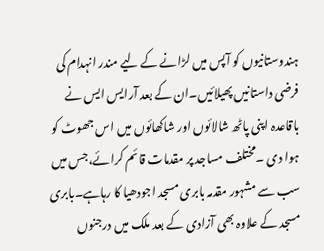ہندوستانیوں کو آپس میں لڑانے کے لیے مندر انہدام کی فرضی داستانیں پھیلائیں۔ان کے بعد آرایس ایس نے باقاعدہ اپنی پاٹھ شالائوں اور شاکھائوں میں اس جھوٹ کو ہوا دی ۔مختلف مساجد پر مقدمات قائم کرائے،جس میں سب سے مشہور مقدمہ بابری مسجد اجودھیا کا رہاہے۔بابری مسجد کے علاوہ بھی آزادی کے بعد ملک میں درجنوں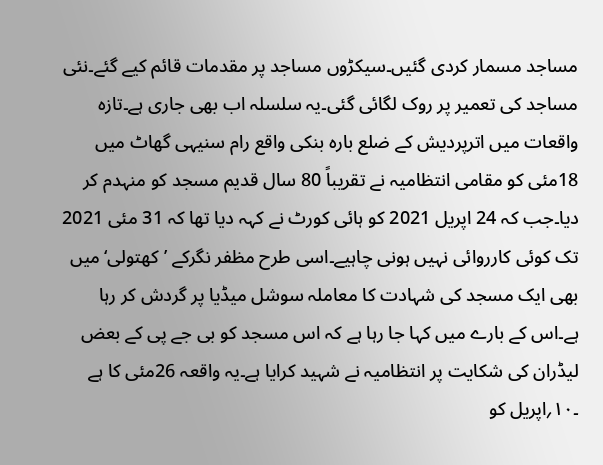مساجد مسمار کردی گئیں۔سیکڑوں مساجد پر مقدمات قائم کیے گئے۔نئی مساجد کی تعمیر پر روک لگائی گئی۔یہ سلسلہ اب بھی جاری ہے۔تازہ واقعات میں اترپردیش کے ضلع بارہ بنکی واقع رام سنیہی گھاٹ میں 18مئی کو مقامی انتظامیہ نے تقریباً 80 سال قدیم مسجد کو منہدم کر دیا۔جب کہ 24 اپریل 2021 کو ہائی کورٹ نے کہہ دیا تھا کہ 31 مئی 2021 تک کوئی کارروائی نہیں ہونی چاہیے۔اسی طرح مظفر نگرکے ’کھتولی‘میں بھی ایک مسجد کی شہادت کا معاملہ سوشل میڈیا پر گردش کر رہا ہے۔اس کے بارے میں کہا جا رہا ہے کہ اس مسجد کو بی جے پی کے بعض لیڈران کی شکایت پر انتظامیہ نے شہید کرایا ہے۔یہ واقعہ 26مئی کا ہے ۔۱۰؍اپریل کو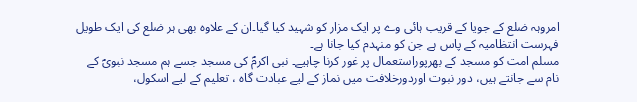امروہہ ضلع کے جویا کے قریب ہائی وے پر ایک مزار کو شہید کیا گیا۔ان کے علاوہ بھی ہر ضلع کی ایک طویل فہرست انتظامیہ کے پاس ہے جن کو منہدم کیا جانا ہے۔
مسلم امت کو مسجد کے بھرپوراستعمال پر غور کرنا چاہیے۔ نبی اکرمؐ کی مسجد جسے ہم مسجد نبویؐ کے نام سے جانتے ہیں، دور نبوت اوردورخلافت میں نماز کے لیے عبادت گاہ ، تعلیم کے لیے اسکول،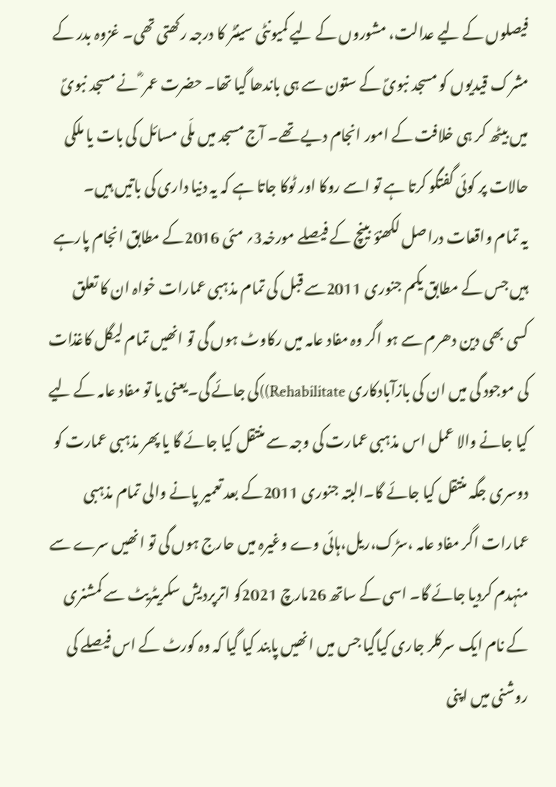فیصلوں کے لیے عدالت، مشوروں کے لیے کمیونٹی سینٹر کا درجہ رکھتی تھی۔ غزوہ بدر کے مشرک قیدیوں کو مسجد نبویؐ کے ستون سے ہی باندھا گیا تھا۔ حضرت عمر ؓ نے مسجد نبویؐ میں بیٹھ کر ہی خلافت کے امور انجام دیے تھے۔ آج مسجد میں ملّی مسائل کی بات یا ملکی حالات پر کوئی گفتگو کرتا ہے تو اسے روکا اور ٹوکا جاتا ہے کہ یہ دنیا داری کی باتیں ہیں۔
یہ تمام واقعات دراصل لکھنؤ بینچ کے فیصلے مورخہ3؍ مئی 2016کے مطابق انجام پارہے ہیں جس کے مطابق یکم جنوری 2011سے قبل کی تمام مذہبی عمارات خواہ ان کا تعلق کسی بھی دین دھرم سے ہو اگر وہ مفاد عامہ میں رکاوٹ ہوں گی تو انھیں تمام لیگل کاغذات کی موجود گی میں ان کی بازآبادکاری Rehabilitate))کی جائے گی۔یعنی یا تو مفاد عامہ کے لیے کیا جانے والا عمل اس مذہبی عمارت کی وجہ سے منتقل کیا جائے گا یا پھر مذہبی عمارت کو دوسری جگہ منتقل کیا جائے گا۔البتہ جنوری 2011کے بعد تعمیر پانے والی تمام مذہبی عمارات اگر مفاد عامہ ،سڑک،ریل،ہائی وے وغیرہ میں حارج ہوں گی تو انھیں سرے سے منہدم کردیا جائے گا۔ اسی کے ساتھ 26مارچ 2021کو اترپردیش سکریٹریٹ سے کمشنری کے نام ایک سرکلر جاری کیاگیا جس میں انھیں پابند کیا گیا کہ وہ کورٹ کے اس فیصلے کی روشنی میں اپنی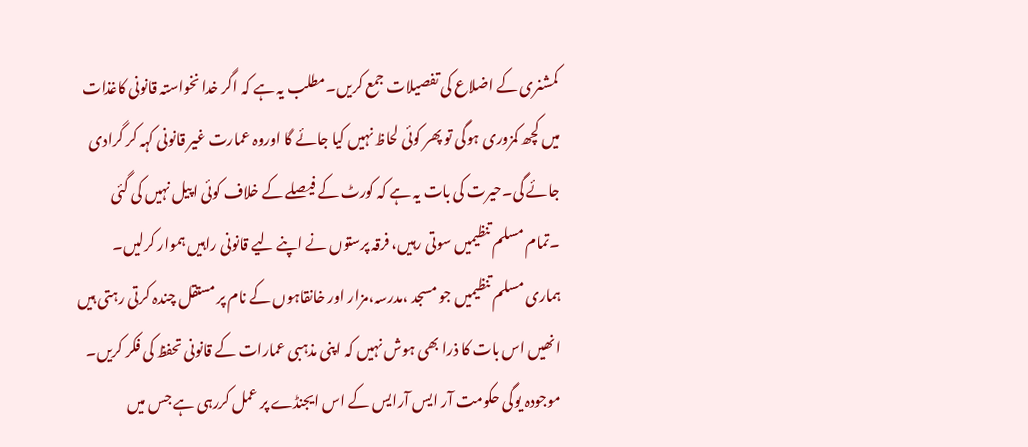کمشنری کے اضلاع کی تفصیلات جمع کریں۔مطلب یہ ہے کہ اگر خدا نخواستہ قانونی کاغذات میں کچھ کمزوری ہوگی تو پھر کوئی لحاظ نہیں کیا جائے گا اوروہ عمارت غیر قانونی کہہ کر گرادی جائے گی۔حیرت کی بات یہ ہے کہ کورٹ کے فیصلے کے خلاف کوئی اپیل نہیں کی گئی ۔تمام مسلم تنظیمیں سوتی رہیں، فرقہ پرستوں نے اپنے لیے قانونی راہیں ہموار کرلیں۔ ہماری مسلم تنظیمیں جو مسجد ،مدرسہ،مزار اور خانقاہوں کے نام پر مستقل چندہ کرتی رہتی ہیں انھیں اس بات کا ذرا بھی ہوش نہیں کہ اپنی مذہبی عمارات کے قانونی تحفظ کی فکر کریں۔
موجودہ یوگی حکومت آر ایس آرایس کے اس ایجنڈے پر عمل کررہی ہے جس میں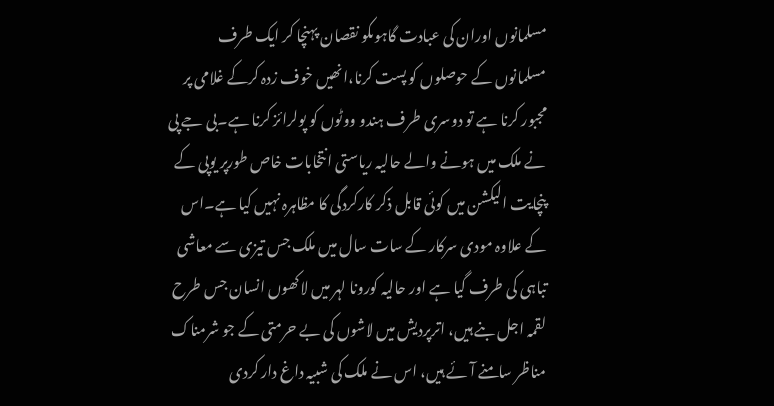مسلمانوں اوران کی عبادت گاہوںکو نقصان پہنچا کر ایک طرف مسلمانوں کے حوصلوں کو پست کرنا،انھیں خوف زدہ کرکے غلامی پر مجبور کرنا ہے تو دوسری طرف ہندو ووٹوں کو پولرائز کرنا ہے۔بی جے پی نے ملک میں ہونے والے حالیہ ریاستی انتخابات خاص طورپر یوپی کے پنچایت الیکشن میں کوئی قابل ذکر کارکردگی کا مظاہرہ نہیں کیا ہے۔اس کے علاوہ مودی سرکار کے سات سال میں ملک جس تیزی سے معاشی تباہی کی طرف گیا ہے اور حالیہ کورونا لہر میں لاکھوں انسان جس طرح لقمہ اجل بنے ہیں، اترپردیش میں لاشوں کی بے حرمتی کے جو شرمناک مناظر سامنے آئے ہیں، اس نے ملک کی شبیہ داغ دار کردی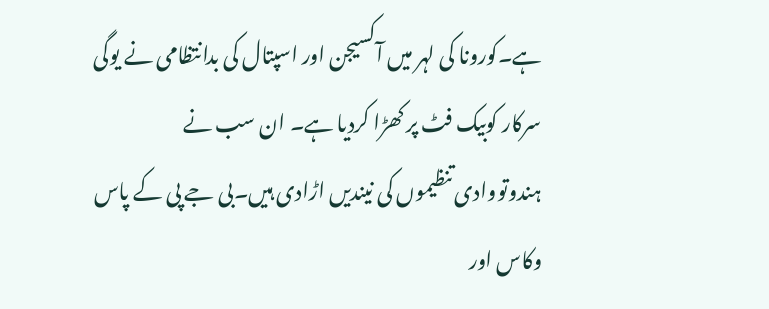ہے۔کورونا کی لہر میں آکسیجن اور اسپتال کی بدانتظامی نے یوگی سرکار کوبیک فٹ پر کھڑا کردیا ہے۔ ان سب نے ہندوتووادی تنظیموں کی نیندیں اڑادی ہیں۔بی جے پی کے پاس وکاس اور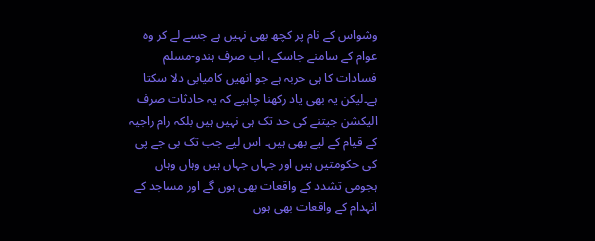وشواس کے نام پر کچھ بھی نہیں ہے جسے لے کر وہ عوام کے سامنے جاسکے، اب صرف ہندو-مسلم فسادات کا ہی حربہ ہے جو انھیں کامیابی دلا سکتا ہے۔لیکن یہ بھی یاد رکھنا چاہیے کہ یہ حادثات صرف الیکشن جیتنے کی حد تک ہی نہیں ہیں بلکہ رام راجیہ کے قیام کے لیے بھی ہیں۔ اس لیے جب تک بی جے پی کی حکومتیں ہیں اور جہاں جہاں ہیں وہاں وہاں ہجومی تشدد کے واقعات بھی ہوں گے اور مساجد کے انہدام کے واقعات بھی ہوں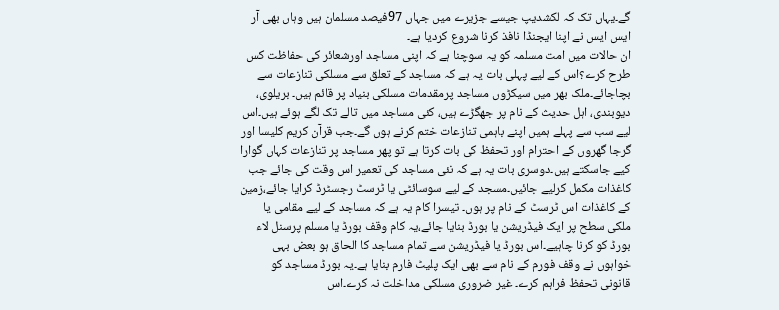گے۔یہاں تک کہ لکشدیپ جیسے جزیرے میں جہاں 97فیصد مسلمان ہیں وہاں بھی آر ایس ایس نے اپنا ایجنڈا نافذ کرنا شروع کردیا ہے۔
ان حالات میں امت مسلمہ کو یہ سوچنا ہے کہ اپنی مساجد اورشعائر کی حفاظت کس طرح کرے؟اس کے لیے پہلی بات یہ ہے کہ مساجد کے تعلق سے مسلکی تنازعات سے بچاجائے۔ملک بھر میں سیکڑوں مساجد پرمقدمات مسلکی بنیاد پر قائم ہیں۔ بریلوی، دیوبندی، اہل حدیث کے نام پر جھگڑے ہیں، کئی مساجد میں تالے تک لگے ہوئے ہیں۔اس لیے سب سے پہلے ہمیں اپنے باہمی تنازعات ختم کرنے ہوں گے۔جب قرآن کریم کلیسا اور گرجا گھروں کے احترام اور تحفظ کی بات کرتا ہے تو پھر مساجد پر تنازعات کہاں گوارا کیے جاسکتے ہیں۔دوسری بات یہ ہے کہ نئی مساجد کی تعمیر اس وقت کی جائے جب کاغذات مکمل کرلیے جائیں۔مسجد کے لیے سوسائٹی یا ٹرسٹ رجسٹرڈ کرایا جائے،زمین کے کاغذات اس ٹرسٹ کے نام پر ہوں۔ تیسرا کام یہ ہے کہ مساجد کے لیے مقامی یا ملکی سطح پر ایک فیڈریشن یا بورڈ بنایا جائے،یہ کام وقف بورڈ یا مسلم پرسنل لاء بورڈ کو کرنا چاہیے۔اس بورڈ یا فیڈریشن سے تمام مساجد کا الحاق ہو بعض بہی خواہوں نے وقف فورم کے نام سے بھی ایک پلیٹ فارم بنایا ہے۔یہ بورڈ مساجد کو قانونی تحفظ فراہم کرے۔ غیر ضروری مسلکی مداخلت نہ کرے۔اس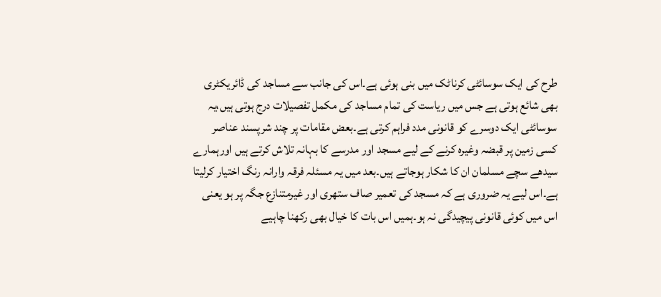طرح کی ایک سوسائٹی کرناٹک میں بنی ہوئی ہے۔اس کی جانب سے مساجد کی ڈائریکٹری بھی شائع ہوتی ہے جس میں ریاست کی تمام مساجد کی مکمل تفصیلات درج ہوتی ہیں،یہ سوسائٹی ایک دوسرے کو قانونی مدد فراہم کرتی ہے۔بعض مقامات پر چند شرپسند عناصر کسی زمین پر قبضہ وغیرہ کرنے کے لیے مسجد اور مدرسے کا بہانہ تلاش کرتے ہیں اورہمارے سیدھے سچے مسلمان ان کا شکار ہوجاتے ہیں۔بعد میں یہ مسئلہ فرقہ وارانہ رنگ اختیار کرلیتا ہے۔اس لیے یہ ضروری ہے کہ مسجد کی تعمیر صاف ستھری اور غیرمتنازع جگہ پر ہو یعنی اس میں کوئی قانونی پیچیدگی نہ ہو۔ہمیں اس بات کا خیال بھی رکھنا چاہیے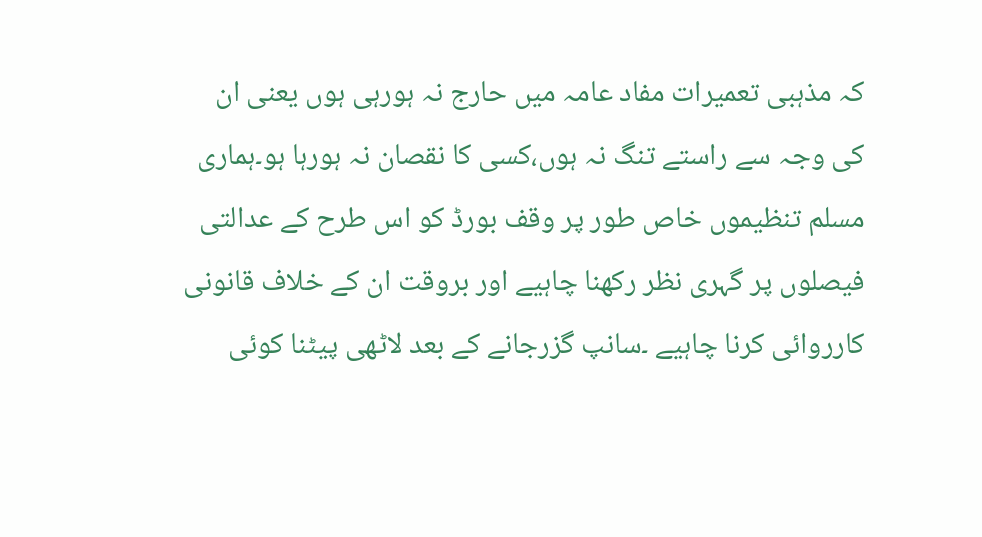کہ مذہبی تعمیرات مفاد عامہ میں حارج نہ ہورہی ہوں یعنی ان کی وجہ سے راستے تنگ نہ ہوں،کسی کا نقصان نہ ہورہا ہو۔ہماری مسلم تنظیموں خاص طور پر وقف بورڈ کو اس طرح کے عدالتی فیصلوں پر گہری نظر رکھنا چاہیے اور بروقت ان کے خلاف قانونی کارروائی کرنا چاہیے ۔سانپ گزرجانے کے بعد لاٹھی پیٹنا کوئی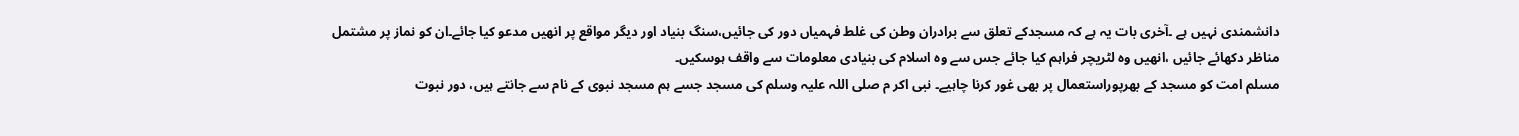دانشمندی نہیں ہے ۔آخری بات یہ ہے کہ مسجدکے تعلق سے برادران وطن کی غلط فہمیاں دور کی جائیں،سنگ بنیاد اور دیگر مواقع پر انھیں مدعو کیا جائے۔ان کو نماز پر مشتمل مناظر دکھائے جائیں ،انھیں وہ لٹریچر فراہم کیا جائے جس سے وہ اسلام کی بنیادی معلومات سے واقف ہوسکیں۔
مسلم امت کو مسجد کے بھرپوراستعمال پر بھی غور کرنا چاہیے۔ نبی اکر م صلی اللہ علیہ وسلم کی مسجد جسے ہم مسجد نبوی کے نام سے جانتے ہیں، دور نبوت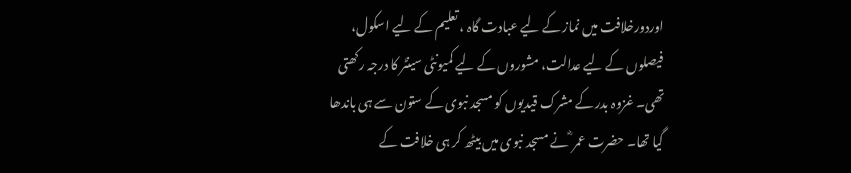اوردورخلافت میں نماز کے لیے عبادت گاہ ، تعلیم کے لیے اسکول، فیصلوں کے لیے عدالت، مشوروں کے لیے کمیونٹی سینٹر کا درجہ رکھتی تھی۔ غزوہ بدر کے مشرک قیدیوں کو مسجد نبوی کے ستون سے ہی باندھا گیا تھا۔ حضرت عمر ؓ نے مسجد نبوی میں بیٹھ کر ہی خلافت کے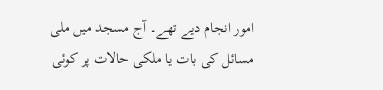امور انجام دیے تھے۔ آج مسجد میں ملی مسائل کی بات یا ملکی حالات پر کوئی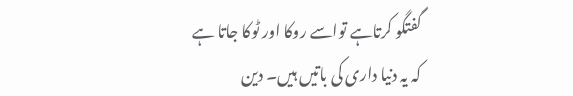گفتگو کرتاہے تواسے روکا اور ٹوکا جاتا ہے کہ یہ دنیا داری کی باتیں ہیں۔ دین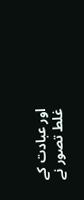اور عبادت کے غلط تصور نے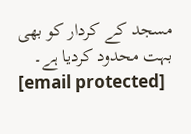مسجد کے کردار کو بھی بہت محدود کردیا ہے۔
[email protected]